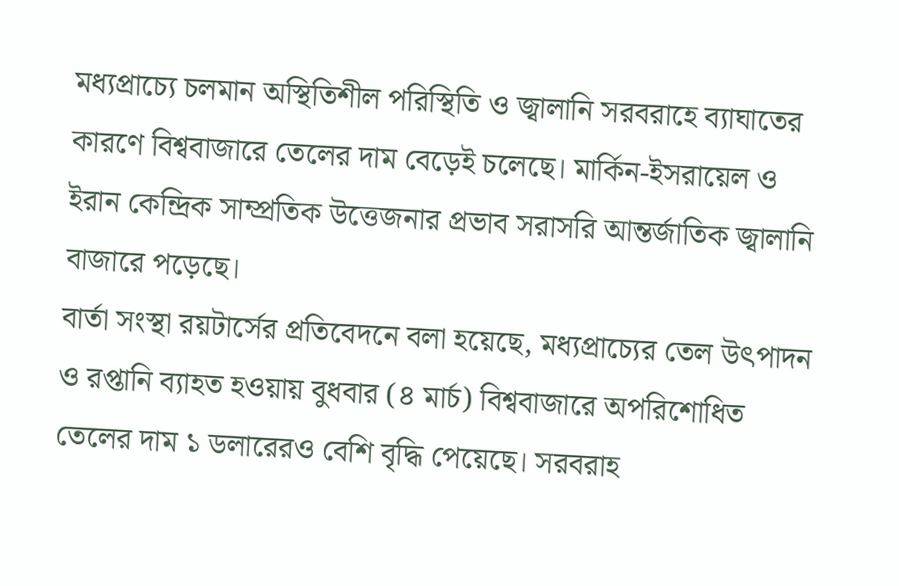মধ্যপ্রাচ্যে চলমান অস্থিতিশীল পরিস্থিতি ও জ্বালানি সরবরাহে ব্যাঘাতের কারণে বিশ্ববাজারে তেলের দাম বেড়েই চলেছে। মার্কিন-ইসরায়েল ও ইরান কেন্দ্রিক সাম্প্রতিক উত্তেজনার প্রভাব সরাসরি আন্তর্জাতিক জ্বালানি বাজারে পড়েছে।
বার্তা সংস্থা রয়টার্সের প্রতিবেদনে বলা হয়েছে, মধ্যপ্রাচ্যের তেল উৎপাদন ও রপ্তানি ব্যাহত হওয়ায় বুধবার (৪ মার্চ) বিশ্ববাজারে অপরিশোধিত তেলের দাম ১ ডলারেরও বেশি বৃদ্ধি পেয়েছে। সরবরাহ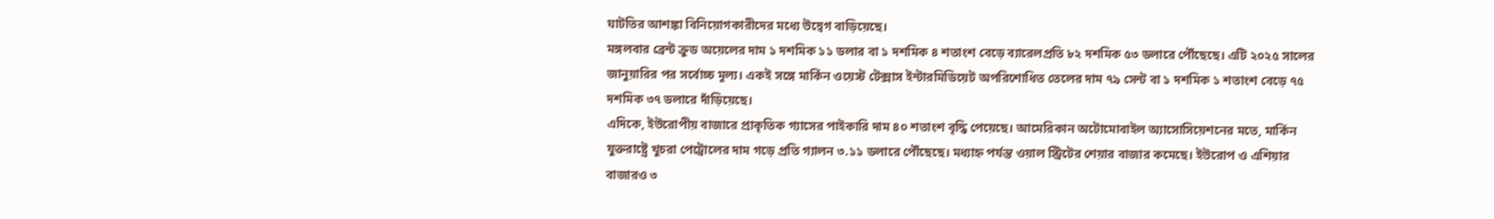ঘাটতির আশঙ্কা বিনিয়োগকারীদের মধ্যে উদ্বেগ বাড়িয়েছে।
মঙ্গলবার ব্রেন্ট ক্রুড অয়েলের দাম ১ দশমিক ১১ ডলার বা ১ দশমিক ৪ শতাংশ বেড়ে ব্যারেলপ্রতি ৮২ দশমিক ৫৩ ডলারে পৌঁছেছে। এটি ২০২৫ সালের জানুয়ারির পর সর্বোচ্চ মূল্য। একই সঙ্গে মার্কিন ওয়েস্ট টেক্সাস ইন্টারমিডিয়েট অপরিশোধিত তেলের দাম ৭৯ সেন্ট বা ১ দশমিক ১ শতাংশ বেড়ে ৭৫ দশমিক ৩৭ ডলারে দাঁড়িয়েছে।
এদিকে, ইউরোপীয় বাজারে প্রাকৃতিক গ্যাসের পাইকারি দাম ৪০ শতাংশ বৃদ্ধি পেয়েছে। আমেরিকান অটোমোবাইল অ্যাসোসিয়েশনের মতে, মার্কিন যুক্তরাষ্ট্রে খুচরা পেট্রোলের দাম গড়ে প্রতি গ্যালন ৩.১১ ডলারে পৌঁছেছে। মধ্যাহ্ন পর্যন্ত ওয়াল স্ট্রিটের শেয়ার বাজার কমেছে। ইউরোপ ও এশিয়ার বাজারও ৩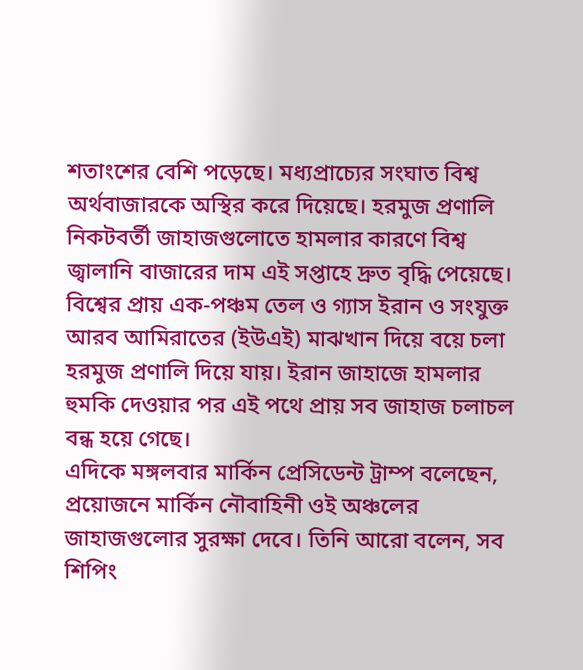শতাংশের বেশি পড়েছে। মধ্যপ্রাচ্যের সংঘাত বিশ্ব অর্থবাজারকে অস্থির করে দিয়েছে। হরমুজ প্রণালি নিকটবর্তী জাহাজগুলোতে হামলার কারণে বিশ্ব জ্বালানি বাজারের দাম এই সপ্তাহে দ্রুত বৃদ্ধি পেয়েছে। বিশ্বের প্রায় এক-পঞ্চম তেল ও গ্যাস ইরান ও সংযুক্ত আরব আমিরাতের (ইউএই) মাঝখান দিয়ে বয়ে চলা হরমুজ প্রণালি দিয়ে যায়। ইরান জাহাজে হামলার হুমকি দেওয়ার পর এই পথে প্রায় সব জাহাজ চলাচল বন্ধ হয়ে গেছে।
এদিকে মঙ্গলবার মার্কিন প্রেসিডেন্ট ট্রাম্প বলেছেন, প্রয়োজনে মার্কিন নৌবাহিনী ওই অঞ্চলের জাহাজগুলোর সুরক্ষা দেবে। তিনি আরো বলেন, সব শিপিং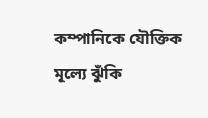কম্পানিকে যৌক্তিক মূল্যে ঝুঁকি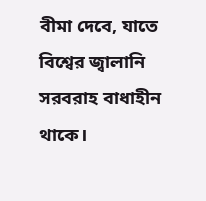বীমা দেবে, যাতে বিশ্বের জ্বালানি সরবরাহ বাধাহীন থাকে।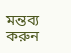মন্তব্য করুন